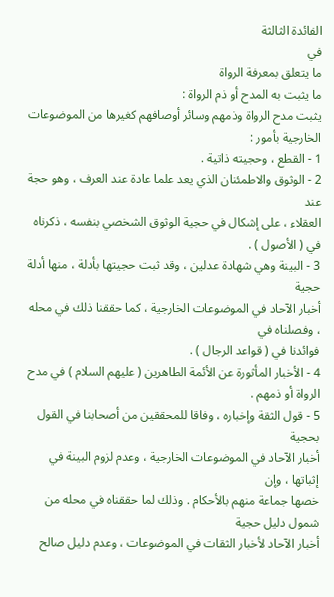الفائدة الثالثة
في
ما يتعلق بمعرفة الرواة
ما يثبت به المدح أو ذم الرواة :
يثبت مدح الرواة وذمهم وسائر أوصافهم كغيرها من الموضوعات
الخارجية بأمور :
1 - القطع ، وحجيته ذاتية .
2 - الوثوق والاطمئنان الذي يعد علما عادة عند العرف ، وهو حجة عند
العقلاء ، على إشكال في حجية الوثوق الشخصي بنفسه ، ذكرناه في ( الأصول ) .
3 - البينة وهي شهادة عدلين ، وقد ثبت حجيتها بأدلة ، منها أدلة حجية
أخبار الآحاد في الموضوعات الخارجية ، كما حققنا ذلك في محله ، وفصلناه في
فوائدنا في ( قواعد الرجال ) .
4 - الأخبار المأثورة عن الأئمة الطاهرين ( عليهم السلام ) في مدح الرواة أو ذمهم .
5 - قول الثقة وإخباره ، وفاقا للمحققين من أصحابنا في القول بحجية
أخبار الآحاد في الموضوعات الخارجية ، وعدم لزوم البينة في إثباتها ، وإن
خصها جماعة منهم بالأحكام . وذلك لما حققناه في محله من شمول دليل حجية
أخبار الآحاد لأخبار الثقات في الموضوعات ، وعدم دليل صالح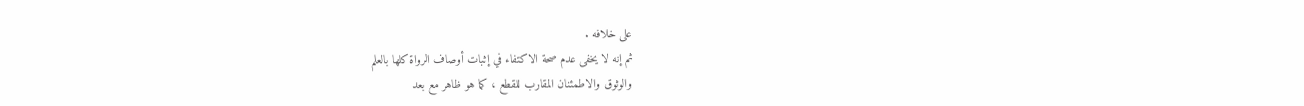على خلافه .
ثم إنه لا يخفى عدم صحة الاكتفاء في إثبات أوصاف الرواة كلها بالعلم
والوثوق والاطمئنان المقارب للقطع ، كما هو ظاهر مع بعد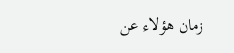زمان هؤلاء عن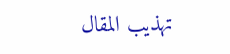تهذيب المقال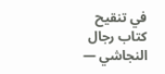في تنقيح كتاب رجال النجاشي —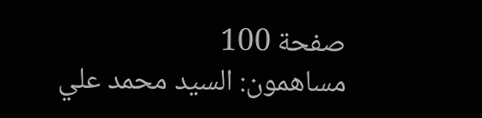صفحة 100
مساهمون: السيد محمد علي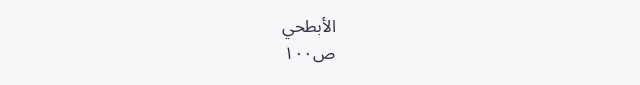الأبطحي
ص١٠٠